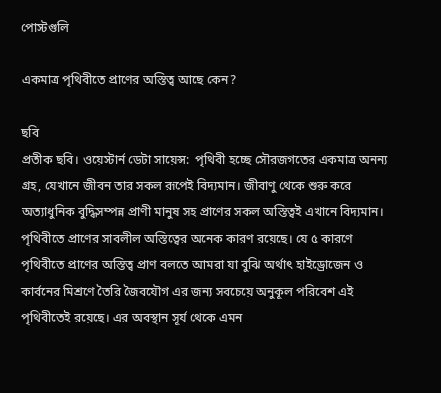পোস্টগুলি

একমাত্র পৃথিবীতে প্রাণের অস্তিত্ব আছে কেন?

ছবি
প্রতীক ছবি। ওয়েস্টার্ন ডেটা সায়েন্স:  পৃথিবী হচ্ছে সৌরজগতের একমাত্র অনন্য গ্রহ, যেখানে জীবন তার সকল রূপেই বিদ্যমান। জীবাণু থেকে শুরু করে অত্যাধুনিক বুদ্ধিসম্পন্ন প্রাণী মানুষ সহ প্রাণের সকল অস্তিত্বই এখানে বিদ্যমান। পৃথিবীতে প্রাণের সাবলীল অস্তিত্বের অনেক কারণ রয়েছে। যে ৫ কারণে পৃথিবীতে প্রাণের অস্তিত্ব প্রাণ বলতে আমরা যা বুঝি অর্থাৎ হাইড্রোজেন ও কার্বনের মিশ্রণে তৈরি জৈবযৌগ এর জন্য সবচেয়ে অনুকূল পরিবেশ এই পৃথিবীতেই রয়েছে। এর অবস্থান সূর্য থেকে এমন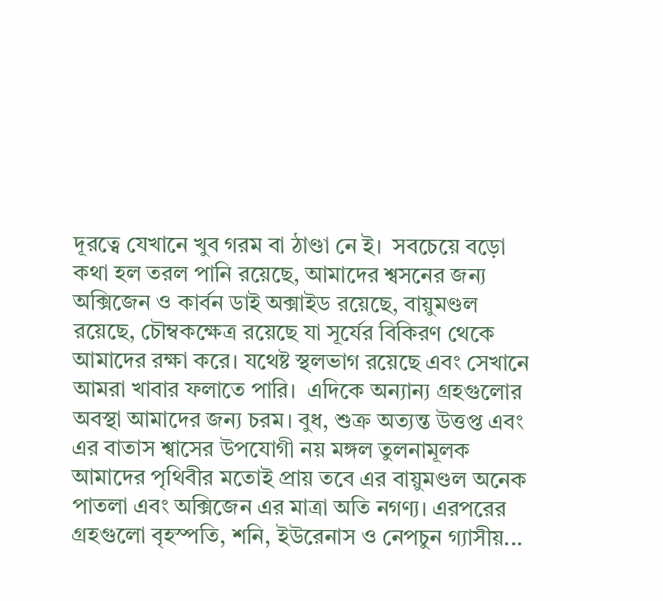দূরত্বে যেখানে খুব গরম বা ঠাণ্ডা নে ই।  সবচেয়ে বড়ো কথা হল তরল পানি রয়েছে, আমাদের শ্বসনের জন্য অক্সিজেন ও কার্বন ডাই অক্সাইড রয়েছে, বায়ুমণ্ডল রয়েছে, চৌম্বকক্ষেত্র রয়েছে যা সূর্যের বিকিরণ থেকে আমাদের রক্ষা করে। যথেষ্ট স্থলভাগ রয়েছে এবং সেখানে আমরা খাবার ফলাতে পারি।  এদিকে অন্যান্য গ্রহগুলোর অবস্থা আমাদের জন্য চরম। বুধ, শুক্র অত্যন্ত উত্তপ্ত এবং এর বাতাস শ্বাসের উপযোগী নয় মঙ্গল তুলনামূলক আমাদের পৃথিবীর মতোই প্রায় তবে এর বায়ুমণ্ডল অনেক পাতলা এবং অক্সিজেন এর মাত্রা অতি নগণ্য। এরপরের গ্রহগুলো বৃহস্পতি, শনি, ইউরেনাস ও নেপচুন গ্যাসীয়...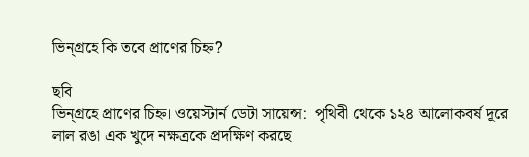ভিন্‌গ্রহে কি তবে প্রাণের চিহ্ন?

ছবি
ভিন্‌গ্রহে প্রাণের চিহ্ন। ওয়েস্টার্ন ডেটা সায়েন্স:  পৃথিবী থেকে ১২৪ আলোকবর্ষ দূরে লাল রঙা এক খুদে নক্ষত্রকে প্রদক্ষিণ করছে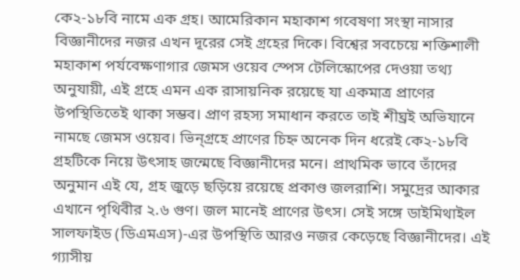কে২-১৮বি নামে এক গ্রহ। আমেরিকান মহাকাশ গবেষণা সংস্থা নাসার বিজ্ঞানীদের নজর এখন দূরের সেই গ্রহের দিকে। বিশ্বের সবচেয়ে শক্তিশালী মহাকাশ পর্যবেক্ষণাগার জেমস ওয়েব স্পেস টেলিস্কোপের দেওয়া তথ্য অনুযায়ী, এই গ্রহে এমন এক রাসায়নিক রয়েছে যা একমাত্র প্রাণের উপস্থিতিতেই থাকা সম্ভব। প্রাণ রহস্য সমাধান করতে তাই শীঘ্রই অভিযানে নামছে জেমস ওয়েব। ভিন্‌গ্রহে প্রাণের চিহ্ন অনেক দিন ধরেই কে২-১৮বি গ্রহটিকে নিয়ে উৎসাহ জন্মেছে বিজ্ঞানীদের মনে। প্রাথমিক ভাবে তাঁদের অনুমান এই যে, গ্রহ জুড়ে ছড়িয়ে রয়েছে প্রকাণ্ড জলরাশি। সমুদ্রের আকার এখানে পৃথিবীর ২.৬ গুণ। জল মানেই প্রাণের উৎস। সেই সঙ্গে ডাইমিথাইল সালফাইড (ডিএমএস)-এর উপস্থিতি আরও নজর কেড়েছে বিজ্ঞানীদের। এই গ্যাসীয়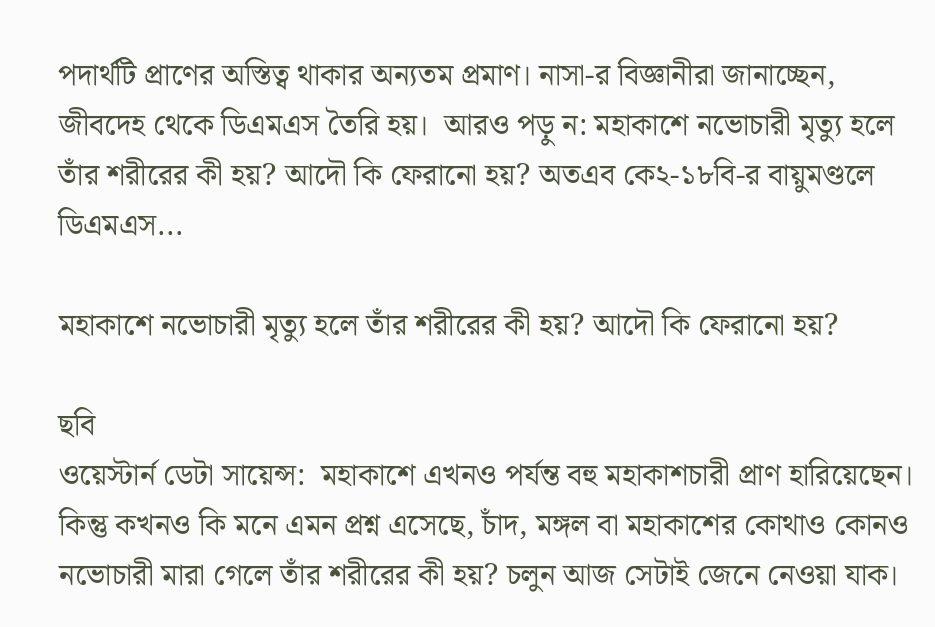পদার্থটি প্রাণের অস্তিত্ব থাকার অন্যতম প্রমাণ। নাসা-র বিজ্ঞানীরা জানাচ্ছেন, জীবদেহ থেকে ডিএমএস তৈরি হয়।  আরও পড়ু ন: মহাকাশে নভোচারী মৃত্যু হলে তাঁর শরীরের কী হয়? আদৌ কি ফেরানো হয়? অতএব কে২-১৮বি-র বায়ুমণ্ডলে ডিএমএস...

মহাকাশে নভোচারী মৃত্যু হলে তাঁর শরীরের কী হয়? আদৌ কি ফেরানো হয়?

ছবি
ওয়েস্টার্ন ডেটা সায়েন্স:  মহাকাশে এখনও পর্যন্ত বহু মহাকাশচারী প্রাণ হারিয়েছেন। কিন্তু কখনও কি মনে এমন প্রশ্ন এসেছে, চাঁদ, মঙ্গল বা মহাকাশের কোথাও কোনও নভোচারী মারা গেলে তাঁর শরীরের কী হয়? চলুন আজ সেটাই জেনে নেওয়া যাক।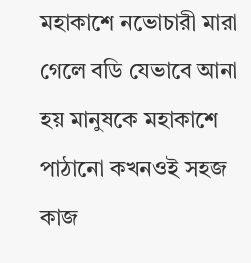মহাকাশে নভোচারী মারা গেলে বডি যেভাবে আনা হয় মানুষকে মহাকাশে পাঠানো কখনওই সহজ কাজ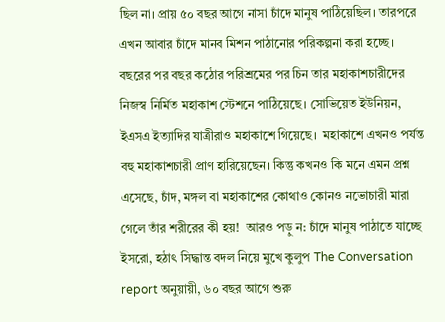ছিল না। প্রায় ৫০ বছর আগে নাসা চাঁদে মানুষ পাঠিয়েছিল। তারপরে এখন আবার চাঁদে মানব মিশন পাঠানোর পরিকল্পনা করা হচ্ছে। বছরের পর বছর কঠোর পরিশ্রমের পর চিন তার মহাকাশচারীদের নিজস্ব নির্মিত মহাকাশ স্টেশনে পাঠিয়েছে। সোভিয়েত ইউনিয়ন, ইএসএ ইত্যাদির যাত্রীরাও মহাকাশে গিয়েছে।  মহাকাশে এখনও পর্যন্ত বহু মহাকাশচারী প্রাণ হারিয়েছেন। কিন্তু কখনও কি মনে এমন প্রশ্ন এসেছে, চাঁদ, মঙ্গল বা মহাকাশের কোথাও কোনও নভোচারী মারা গেলে তাঁর শরীরের কী হয়!  আরও পড়ু ন: চাঁদে মানুষ পাঠাতে যাচ্ছে ইসরো, হঠাৎ সিদ্ধান্ত বদল নিয়ে মুখে কুলুপ The Conversation report অনুয়ায়ী, ৬০ বছর আগে শুরু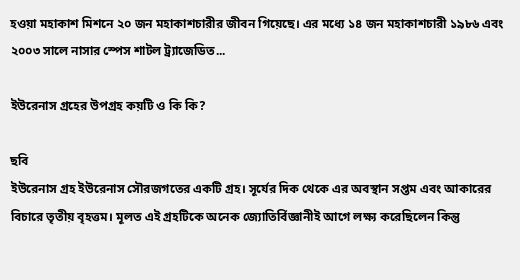হওয়া মহাকাশ মিশনে ২০ জন মহাকাশচারীর জীবন গিয়েছে। এর মধ্যে ১৪ জন মহাকাশচারী ১৯৮৬ এবং ২০০৩ সালে নাসার স্পেস শাটল ট্র্যাজেডিত...

ইউরেনাস গ্রহের উপগ্রহ কয়টি ও কি কি?

ছবি
ইউরেনাস গ্রহ ইউরেনাস সৌরজগতের একটি গ্রহ। সূর্যের দিক থেকে এর অবস্থান সপ্তম এবং আকারের বিচারে তৃতীয় বৃহত্তম। মূলত এই গ্রহটিকে অনেক জ্যোতির্বিজ্ঞানীই আগে লক্ষ্য করেছিলেন কিন্তু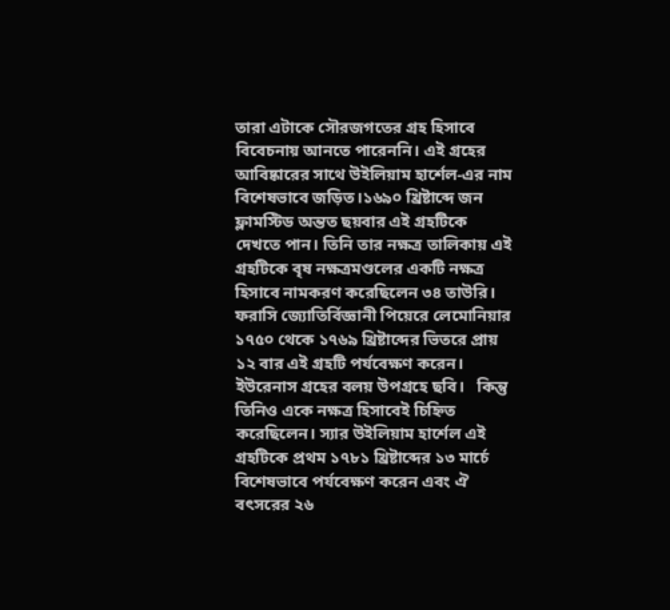তারা এটাকে সৌরজগতের গ্রহ হিসাবে বিবেচনায় আনতে পারেননি। এই গ্রহের আবিষ্কারের সাথে উইলিয়াম হার্শেল-এর নাম বিশেষভাবে জড়িত।১৬৯০ খ্রিষ্টাব্দে জন ফ্লামস্টিড অন্তত ছয়বার এই গ্রহটিকে দেখতে পান। তিনি তার নক্ষত্র তালিকায় এই গ্রহটিকে বৃষ নক্ষত্রমণ্ডলের একটি নক্ষত্র হিসাবে নামকরণ করেছিলেন ৩৪ তাউরি। ফরাসি জ্যোতির্বিজ্ঞানী পিয়েরে লেমোনিয়ার ১৭৫০ থেকে ১৭৬৯ খ্রিষ্টাব্দের ভিতরে প্রায় ১২ বার এই গ্রহটি পর্যবেক্ষণ করেন। ইউরেনাস গ্রহের বলয় উপগ্রহে ছবি।   কিন্তু তিনিও একে নক্ষত্র হিসাবেই চিহ্নিত করেছিলেন। স্যার উইলিয়াম হার্শেল এই গ্রহটিকে প্রথম ১৭৮১ খ্রিষ্টাব্দের ১৩ মার্চে বিশেষভাবে পর্যবেক্ষণ করেন এবং ঐ বৎসরের ২৬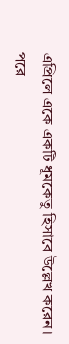এপ্রিলে একে একটি ধূমকেতু হিসাবে উল্লেখ করেন। পরে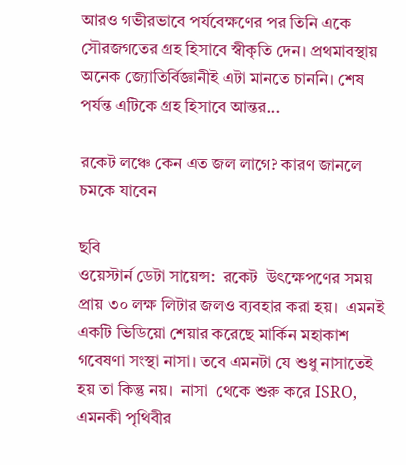আরও গভীরভাবে পর্যবেক্ষণের পর তিনি একে সৌরজগতের গ্রহ হিসাবে স্বীকৃতি দেন। প্রথমাবস্থায় অনেক জ্যোতির্বিজ্ঞানীই এটা মানতে চাননি। শেষ পর্যন্ত এটিকে গ্রহ হিসাবে আন্তর...

রকেট লঞ্চে কেন এত জল লাগে? কারণ জানলে চমকে যাবেন

ছবি
ওয়েস্টার্ন ডেটা সায়েন্স:  রকেট  উৎক্ষেপণের সময় প্রায় ৩০ লক্ষ লিটার জলও ব্যবহার করা হয়।  এমনই একটি ভিডিয়ো শেয়ার করেছে মার্কিন মহাকাশ গবেষণা সংস্থা নাসা। তবে এমনটা যে শুধু নাসাতেই হয় তা কিন্তু নয়।  নাসা  থেকে শুরু করে ISRO, এমনকী পৃথিবীর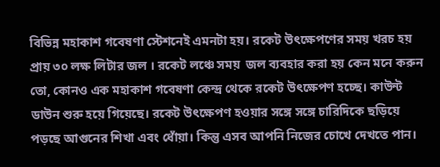বিভিন্ন মহাকাশ গবেষণা স্টেশনেই এমনটা হয়। রকেট উৎক্ষেপণের সময় খরচ হয় প্রায় ৩০ লক্ষ লিটার জল । রকেট লঞ্চে সময়  জল ব্যবহার করা হয় কেন মনে করুন তো, কোনও এক মহাকাশ গবেষণা কেন্দ্র থেকে রকেট উৎক্ষেপণ হচ্ছে। কাউন্ট ডাউন শুরু হয়ে গিয়েছে। রকেট উৎক্ষেপণ হওয়ার সঙ্গে সঙ্গে চারিদিকে ছড়িয়ে পড়ছে আগুনের শিখা এবং ধোঁয়া। কিন্তু এসব আপনি নিজের চোখে দেখতে পান।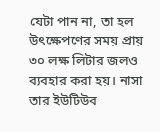যেটা পান না, তা হল উৎক্ষেপণের সময় প্রায় ৩০ লক্ষ লিটার জলও ব্যবহার করা হয়। নাসা তার ইউটিউব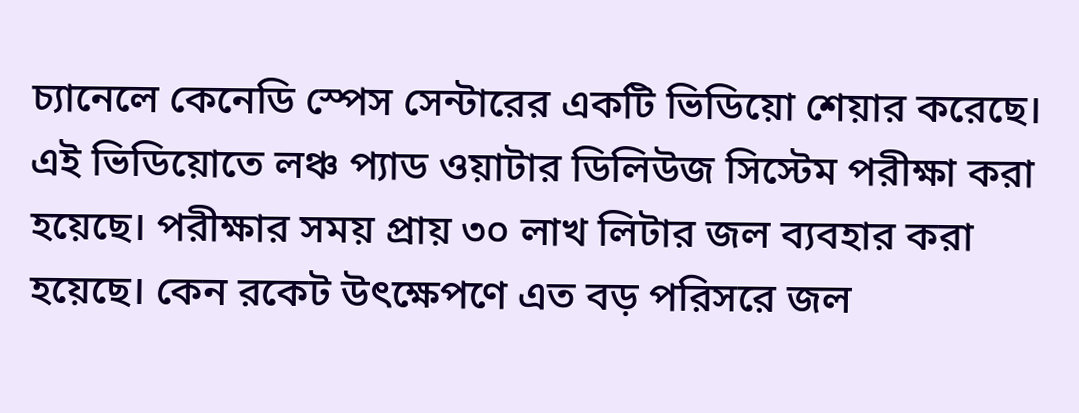চ্যানেলে কেনেডি স্পেস সেন্টারের একটি ভিডিয়ো শেয়ার করেছে। এই ভিডিয়োতে লঞ্চ প্যাড ওয়াটার ডিলিউজ সিস্টেম পরীক্ষা করা হয়েছে। পরীক্ষার সময় প্রায় ৩০ লাখ লিটার জল ব্যবহার করা হয়েছে। কেন রকেট উৎক্ষেপণে এত বড় পরিসরে জল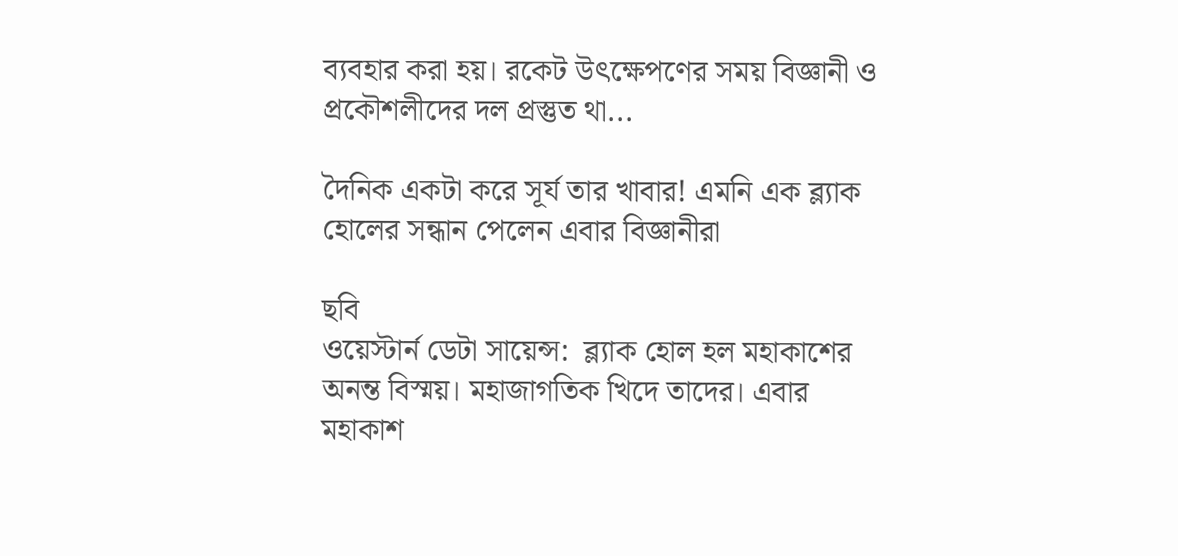ব্যবহার করা হয়। রকেট উৎক্ষেপণের সময় বিজ্ঞানী ও প্রকৌশলীদের দল প্রস্তুত থা...

দৈনিক একটা করে সূর্য তার খাবার! এমনি এক ব্ল্যাক হোলের সন্ধান পেলেন এবার বিজ্ঞানীরা

ছবি
ওয়েস্টার্ন ডেটা সায়েন্স:  ব্ল্যাক হোল হল মহাকাশের অনন্ত বিস্ময়। মহাজাগতিক খিদে তাদের। এবার মহাকাশ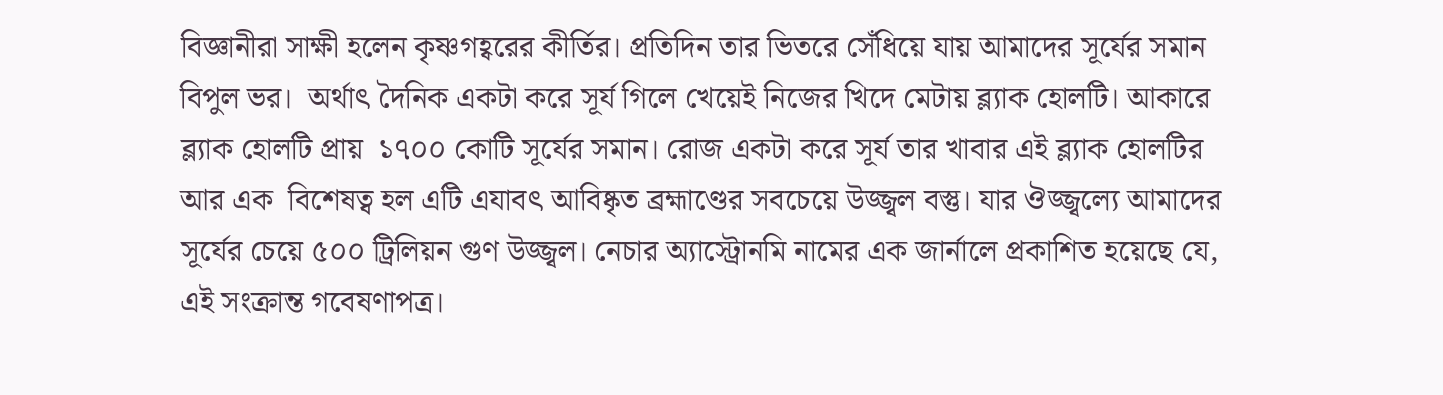বিজ্ঞানীরা সাক্ষী হলেন কৃষ্ণগহ্বরের কীর্তির। প্রতিদিন তার ভিতরে সেঁধিয়ে যায় আমাদের সূর্যের সমান বিপুল ভর।  অর্থাৎ দৈনিক একটা করে সূর্য গিলে খেয়েই নিজের খিদে মেটায় ব্ল্যাক হোলটি। আকারে  ব্ল্যাক হোলটি প্রায়  ১৭০০ কোটি সূর্যের সমান। রোজ একটা করে সূর্য তার খাবার এই ব্ল্যাক হোলটির আর এক  বিশেষত্ব হল এটি এযাবৎ আবিষ্কৃত ব্রহ্মাণ্ডের সবচেয়ে উজ্জ্বল বস্তু। যার ঔজ্জ্বল্যে আমাদের সূর্যের চেয়ে ৫০০ ট্রিলিয়ন গুণ উজ্জ্বল। নেচার অ্যাস্ট্রোনমি নামের এক জার্নালে প্রকাশিত হয়েছে যে, এই সংক্রান্ত গবেষণাপত্র।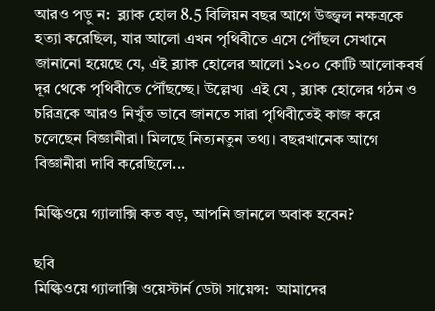আরও পড়ু ন:  ব্ল্যাক হোল 8.5 বিলিয়ন বছর আগে উজ্জ্বল নক্ষত্রকে হত্যা করেছিল, যার আলো এখন পৃথিবীতে এসে পৌঁছল সেখানে জানানো হয়েছে যে, এই ব্ল্যাক হোলের আলো ১২০০ কোটি আলোকবর্ষ দূর থেকে পৃথিবীতে পৌঁছচ্ছে। উল্লেখ্য  এই যে , ব্ল্যাক হোলের গঠন ও চরিত্রকে আরও নিখুঁত ভাবে জানতে সারা পৃথিবীতেই কাজ করে চলেছেন বিজ্ঞানীরা। মিলছে নিত্যনতুন তথ্য। বছরখানেক আগে বিজ্ঞানীরা দাবি করেছিলে...

মিল্কিওয়ে গ্যালাক্সি কত বড়, আপনি জানলে অবাক হবেন?

ছবি
মিল্কিওয়ে গ্যালাক্সি ওয়েস্টার্ন ডেটা সায়েন্স:  আমাদের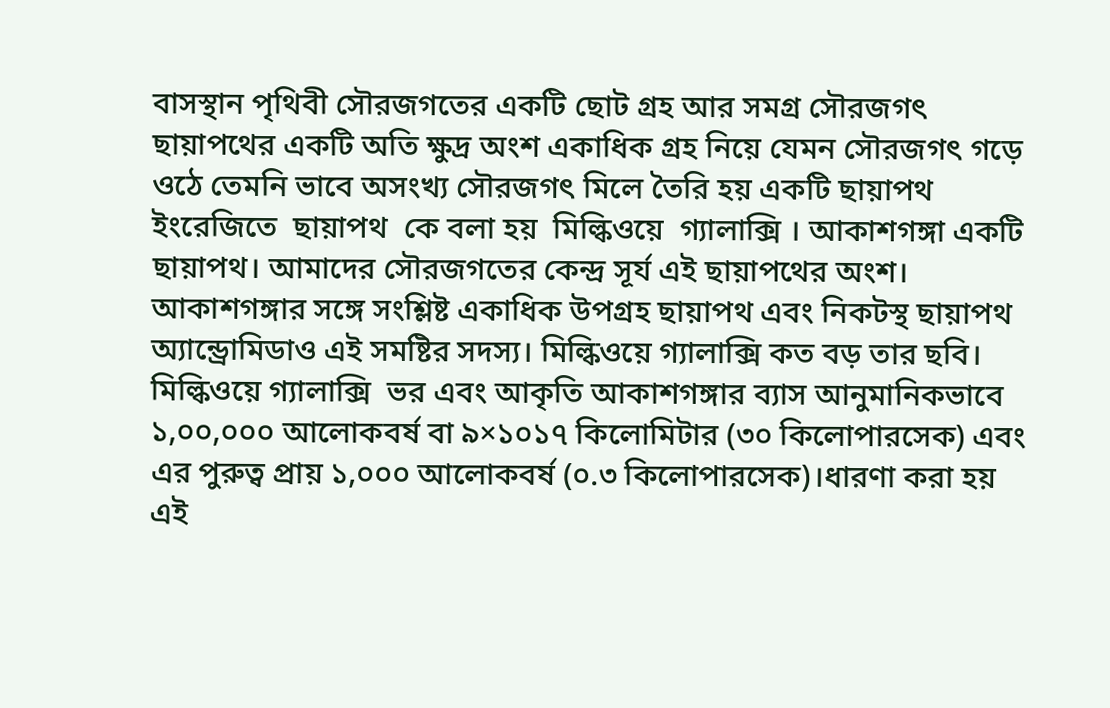বাসস্থান পৃথিবী সৌরজগতের একটি ছোট গ্রহ আর সমগ্র সৌরজগৎ ছায়াপথের একটি অতি ক্ষুদ্র অংশ একাধিক গ্রহ নিয়ে যেমন সৌরজগৎ গড়ে ওঠে তেমনি ভাবে অসংখ্য সৌরজগৎ মিলে তৈরি হয় একটি ছায়াপথ ইংরেজিতে  ছায়াপথ  কে বলা হয়  মিল্কিওয়ে  গ্যালাক্সি । আকাশগঙ্গা একটি ছায়াপথ। আমাদের সৌরজগতের কেন্দ্র সূর্য এই ছায়াপথের অংশ। আকাশগঙ্গার সঙ্গে সংশ্লিষ্ট একাধিক উপগ্রহ ছায়াপথ এবং নিকটস্থ ছায়াপথ অ্যান্ড্রোমিডাও এই সমষ্টির সদস্য। মিল্কিওয়ে গ্যালাক্সি কত বড় তার ছবি। মিল্কিওয়ে গ্যালাক্সি  ভর এবং আকৃতি আকাশগঙ্গার ব্যাস আনুমানিকভাবে ১,০০,০০০ আলোকবর্ষ বা ৯×১০১৭ কিলোমিটার (৩০ কিলোপারসেক) এবং এর পুরুত্ব প্রায় ১,০০০ আলোকবর্ষ (০.৩ কিলোপারসেক)।ধারণা করা হয় এই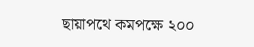ছায়াপথে কমপক্ষে ২০০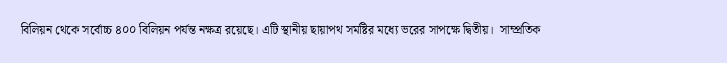বিলিয়ন থেকে সর্বোচ্চ ৪০০ বিলিয়ন পর্যন্ত নক্ষত্র রয়েছে। এটি স্থানীয় ছায়াপথ সমষ্টির মধ্যে ভরের সাপক্ষে দ্বিতীয়।  সাম্প্রতিক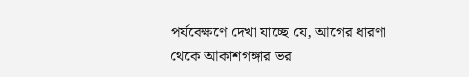পর্যবেক্ষণে দেখা যাচ্ছে যে, আগের ধারণা থেকে আকাশগঙ্গার ভর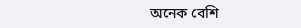অনেক বেশি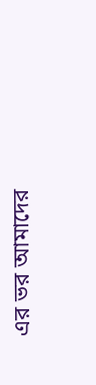এর ভর আমাদের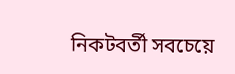নিকটবর্তী সবচেয়ে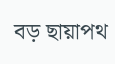বড় ছায়াপথ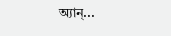অ্যান্...